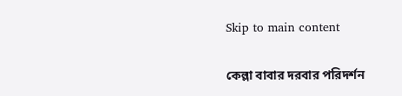Skip to main content

কেল্লা বাবার দরবার পরিদর্শন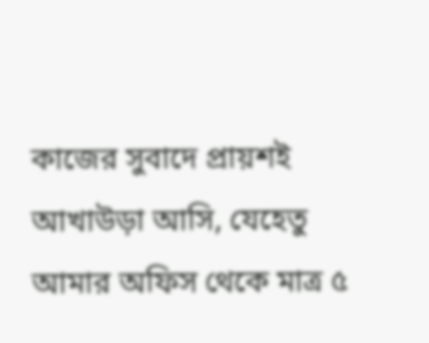কাজের সুবাদে প্রায়শই আখাউড়া আসি, যেহেতু আমার অফিস থেকে মাত্র ৫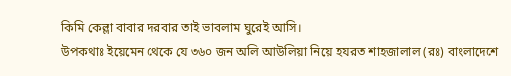কিমি কেল্লা বাবার দরবার তাই ভাবলাম ঘুরেই আসি।
উপকথাঃ ইয়েমেন থেকে যে ৩৬০ জন অলি আউলিয়া নিয়ে হযরত শাহজালাল (রঃ) বাংলাদেশে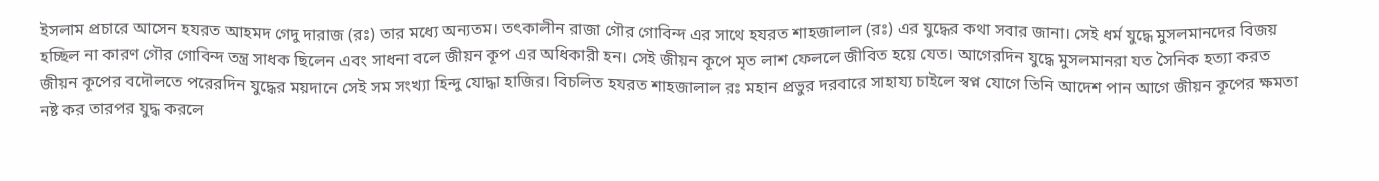ইসলাম প্রচারে আসেন হযরত আহমদ গেদু দারাজ (রঃ) তার মধ্যে অন্যতম। তৎকালীন রাজা গৌর গোবিন্দ এর সাথে হযরত শাহজালাল (রঃ) এর যুদ্ধের কথা সবার জানা। সেই ধর্ম যুদ্ধে মুসলমানদের বিজয় হচ্ছিল না কারণ গৌর গোবিন্দ তন্ত্র সাধক ছিলেন এবং সাধনা বলে জীয়ন কূপ এর অধিকারী হন। সেই জীয়ন কূপে মৃত লাশ ফেললে জীবিত হয়ে যেত। আগেরদিন যুদ্ধে মুসলমানরা যত সৈনিক হত্যা করত জীয়ন কূপের বদৌলতে পরেরদিন যুদ্ধের ময়দানে সেই সম সংখ্যা হিন্দু যোদ্ধা হাজির। বিচলিত হযরত শাহজালাল রঃ মহান প্রভুর দরবারে সাহায্য চাইলে স্বপ্ন যোগে তিনি আদেশ পান আগে জীয়ন কূপের ক্ষমতা নষ্ট কর তারপর যুদ্ধ করলে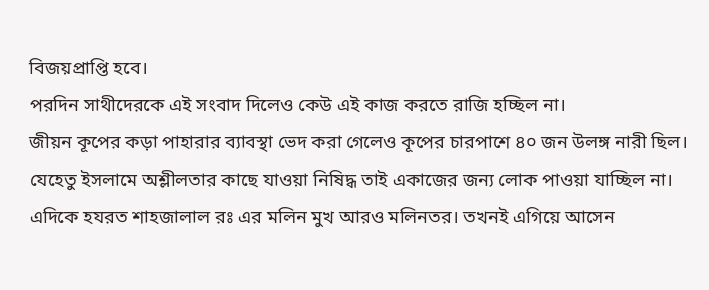বিজয়প্রাপ্তি হবে।
পরদিন সাথীদেরকে এই সংবাদ দিলেও কেউ এই কাজ করতে রাজি হচ্ছিল না।
জীয়ন কূপের কড়া পাহারার ব্যাবস্থা ভেদ করা গেলেও কূপের চারপাশে ৪০ জন উলঙ্গ নারী ছিল। যেহেতু ইসলামে অশ্লীলতার কাছে যাওয়া নিষিদ্ধ তাই একাজের জন্য লোক পাওয়া যাচ্ছিল না।
এদিকে হযরত শাহজালাল রঃ এর মলিন মুখ আরও মলিনতর। তখনই এগিয়ে আসেন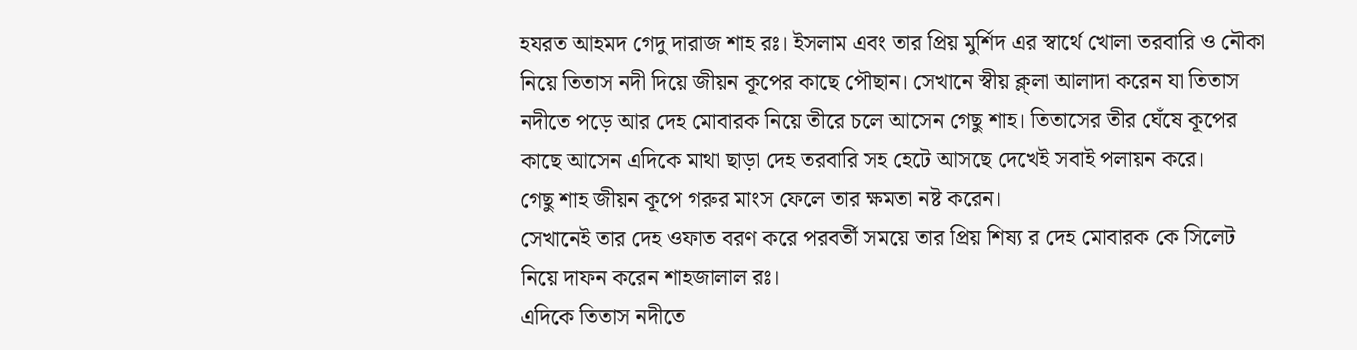হযরত আহমদ গেদু দারাজ শাহ রঃ। ইসলাম এবং তার প্রিয় মুর্শিদ এর স্বার্থে খোলা তরবারি ও নৌকা নিয়ে তিতাস নদী দিয়ে জীয়ন কূপের কাছে পৌছান। সেখানে স্বীয় ক্ল্লা আলাদা করেন যা তিতাস নদীতে পড়ে আর দেহ মোবারক নিয়ে তীরে চলে আসেন গেছু শাহ। তিতাসের তীর ঘেঁষে কূপের কাছে আসেন এদিকে মাথা ছাড়া দেহ তরবারি সহ হেটে আসছে দেখেই সবাই পলায়ন করে।
গেছু শাহ জীয়ন কূপে গরুর মাংস ফেলে তার ক্ষমতা নষ্ট করেন।
সেখানেই তার দেহ ওফাত বরণ করে পরবর্তী সময়ে তার প্রিয় শিষ্য র দেহ মোবারক কে সিলেট নিয়ে দাফন করেন শাহজালাল রঃ।
এদিকে তিতাস নদীতে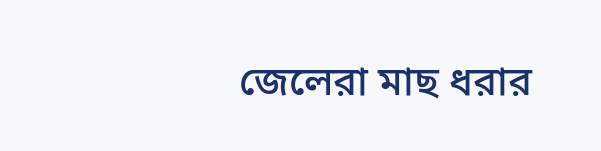জেলেরা মাছ ধরার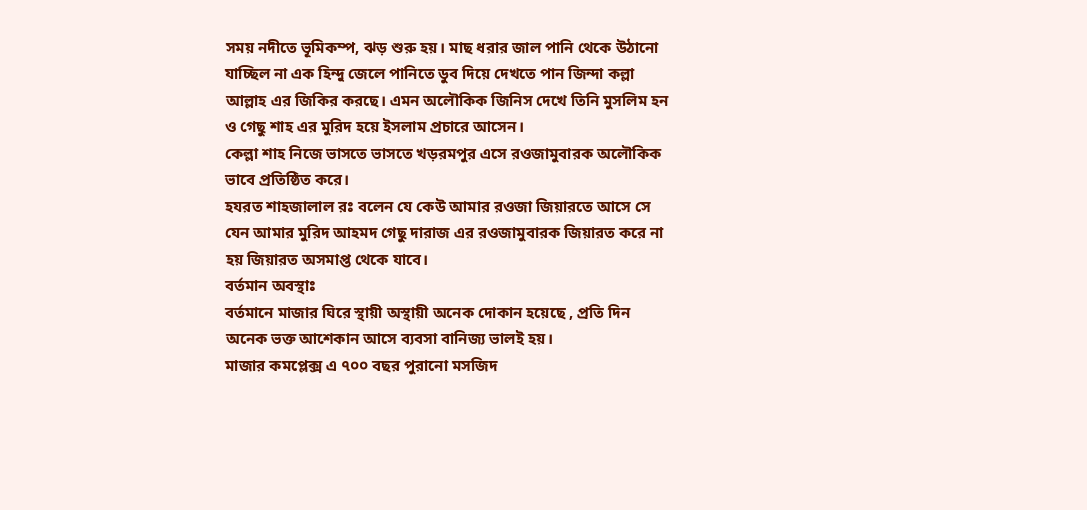সময় নদীতে ভূমিকম্প, ঝড় শুরু হয়। মাছ ধরার জাল পানি থেকে উঠানো যাচ্ছিল না এক হিন্দু জেলে পানিতে ডুব দিয়ে দেখতে পান জিন্দা কল্লা আল্লাহ এর জিকির করছে। এমন অলৌকিক জিনিস দেখে তিনি মুসলিম হন ও গেছু শাহ এর মুরিদ হয়ে ইসলাম প্রচারে আসেন।
কেল্লা শাহ নিজে ভাসতে ভাসতে খড়রমপুর এসে রওজামুবারক অলৌকিক ভাবে প্রতিষ্ঠিত করে।
হযরত শাহজালাল রঃ বলেন যে কেউ আমার রওজা জিয়ারতে আসে সে যেন আমার মুরিদ আহমদ গেছু দারাজ এর রওজামুবারক জিয়ারত করে না হয় জিয়ারত অসমাপ্ত থেকে যাবে।
বর্তমান অবস্থাঃ
বর্তমানে মাজার ঘিরে স্থায়ী অস্থায়ী অনেক দোকান হয়েছে , প্রতি দিন অনেক ভক্ত আশেকান আসে ব্যবসা বানিজ্য ভালই হয়।
মাজার কমপ্লেক্স এ ৭০০ বছর পুরানো মসজিদ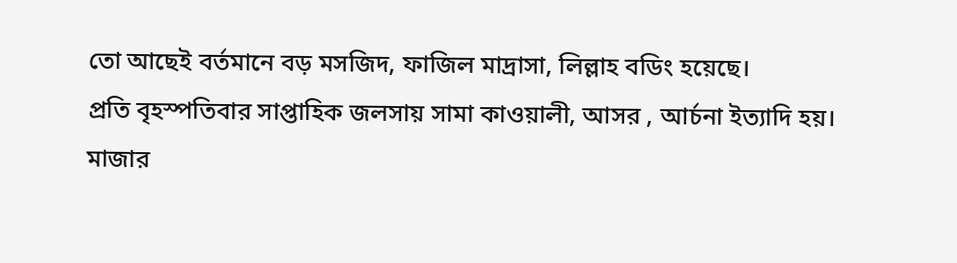তো আছেই বর্তমানে বড় মসজিদ, ফাজিল মাদ্রাসা, লিল্লাহ বডিং হয়েছে।
প্রতি বৃহস্পতিবার সাপ্তাহিক জলসায় সামা কাওয়ালী, আসর , আর্চনা ইত্যাদি হয়।
মাজার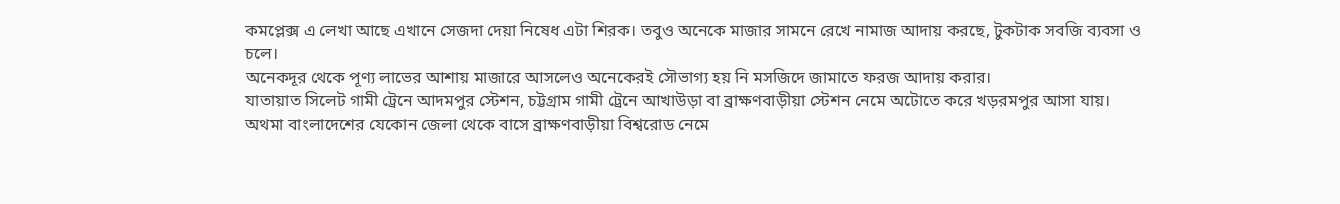কমপ্লেক্স এ লেখা আছে এখানে সেজদা দেয়া নিষেধ এটা শিরক। তবুও অনেকে মাজার সামনে রেখে নামাজ আদায় করছে, টুকটাক সবজি ব্যবসা ও চলে।
অনেকদূর থেকে পূণ্য লাভের আশায় মাজারে আসলেও অনেকেরই সৌভাগ্য হয় নি মসজিদে জামাতে ফরজ আদায় করার।
যাতায়াত সিলেট গামী ট্রেনে আদমপুর স্টেশন, চট্টগ্রাম গামী ট্রেনে আখাউড়া বা ব্রাক্ষণবাড়ীয়া স্টেশন নেমে অটোতে করে খড়রমপুর আসা যায়। অথমা বাংলাদেশের যেকোন জেলা থেকে বাসে ব্রাক্ষণবাড়ীয়া বিশ্বরোড নেমে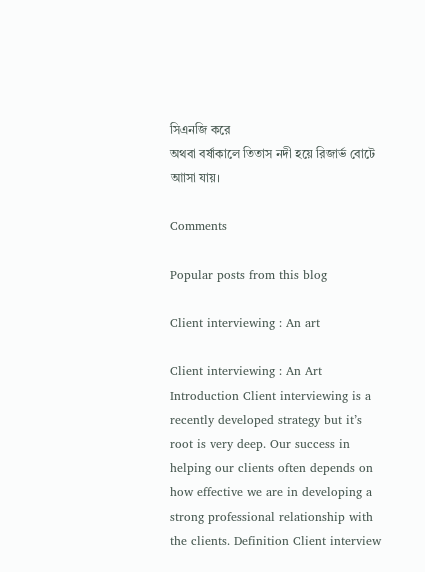সিএনজি করে
অথবা বর্ষাকালে তিতাস নদী হয়ে রিজার্ভ বোটে আাসা যায়।

Comments

Popular posts from this blog

Client interviewing : An art

Client interviewing : An Art Introduction Client interviewing is a recently developed strategy but it’s root is very deep. Our success in helping our clients often depends on how effective we are in developing a strong professional relationship with the clients. Definition Client interview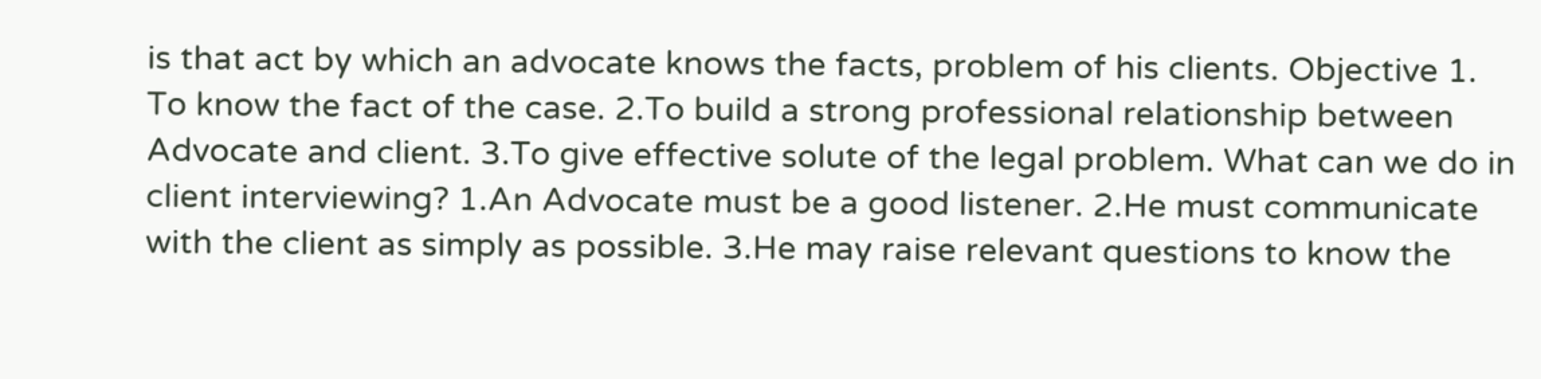is that act by which an advocate knows the facts, problem of his clients. Objective 1. To know the fact of the case. 2.To build a strong professional relationship between Advocate and client. 3.To give effective solute of the legal problem. What can we do in client interviewing? 1.An Advocate must be a good listener. 2.He must communicate with the client as simply as possible. 3.He may raise relevant questions to know the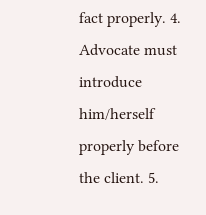fact properly. 4. Advocate must introduce him/herself properly before the client. 5.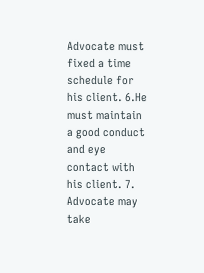Advocate must fixed a time schedule for his client. 6.He must maintain a good conduct and eye contact with his client. 7. Advocate may take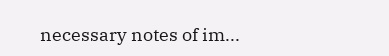necessary notes of im...